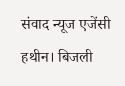संवाद न्यूज एजेंसी
हथीन। बिजली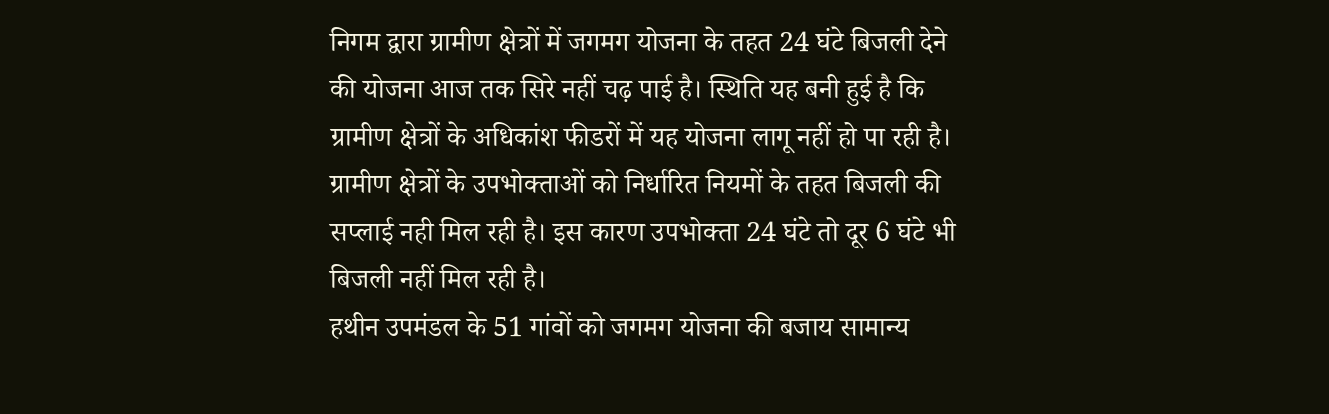निगम द्वारा ग्रामीण क्षेत्रों में जगमग योजना के तहत 24 घंटे बिजली देने की योजना आज तक सिरे नहीं चढ़ पाई है। स्थिति यह बनी हुई है कि ग्रामीण क्षेत्रों के अधिकांश फीडरों में यह योजना लागू नहीं हो पा रही है। ग्रामीण क्षेत्रों के उपभोक्ताओं को निर्धारित नियमों के तहत बिजली की सप्लाई नही मिल रही है। इस कारण उपभोक्ता 24 घंटे तो दूर 6 घंटे भी बिजली नहीं मिल रही है।
हथीन उपमंडल के 51 गांवों को जगमग योजना की बजाय सामान्य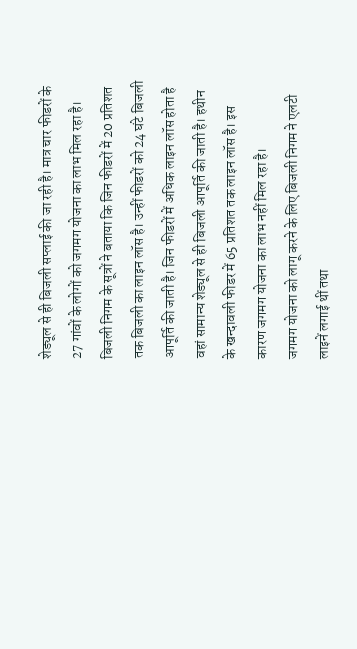शेड्यूल से ही बिजली सप्लाई की जा रही है। मात्र चार फीडरों के 27 गांवों के लोगों को जगमग योजना का लाभ मिल रहा है। बिजली निगम के सूत्रों ने बताया कि जिन फीडरों में 20 प्रतिशत तक बिजली का लाइन लॉस है। उन्हीं फीडरों को 24 घंटे बिजली आपूर्ति की जाती है। जिन फीडरों में अधिक लाइन लॉस होता है वहां सामान्य शेड्यूल से ही बिजली आपूर्ति की जाती है। हथीन के खन्दावली फीडर में 65 प्रतिशत तक लाइन लॉस है। इस कारण जगमग योजना का लाभ नहीं मिल रहा है।
जगमग योजना को लागू करने के लिए बिजली निगम ने एलटी लाइनें लगाई थीं तथा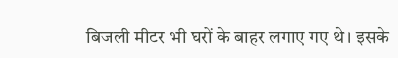बिजली मीटर भी घरों के बाहर लगाए गए थे। इसके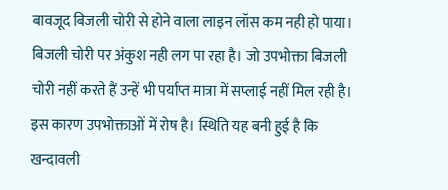बावजूद बिजली चोरी से होने वाला लाइन लॉस कम नही हो पाया। बिजली चोरी पर अंकुश नही लग पा रहा है। जो उपभोक्ता बिजली चोरी नहीं करते हैं उन्हें भी पर्याप्त मात्रा में सप्लाई नहीं मिल रही है। इस कारण उपभोक्ताओं में रोष है। स्थिति यह बनी हुई है कि खन्दावली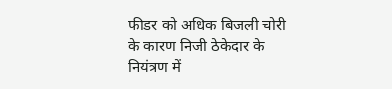फीडर को अधिक बिजली चोरी के कारण निजी ठेकेदार के नियंत्रण में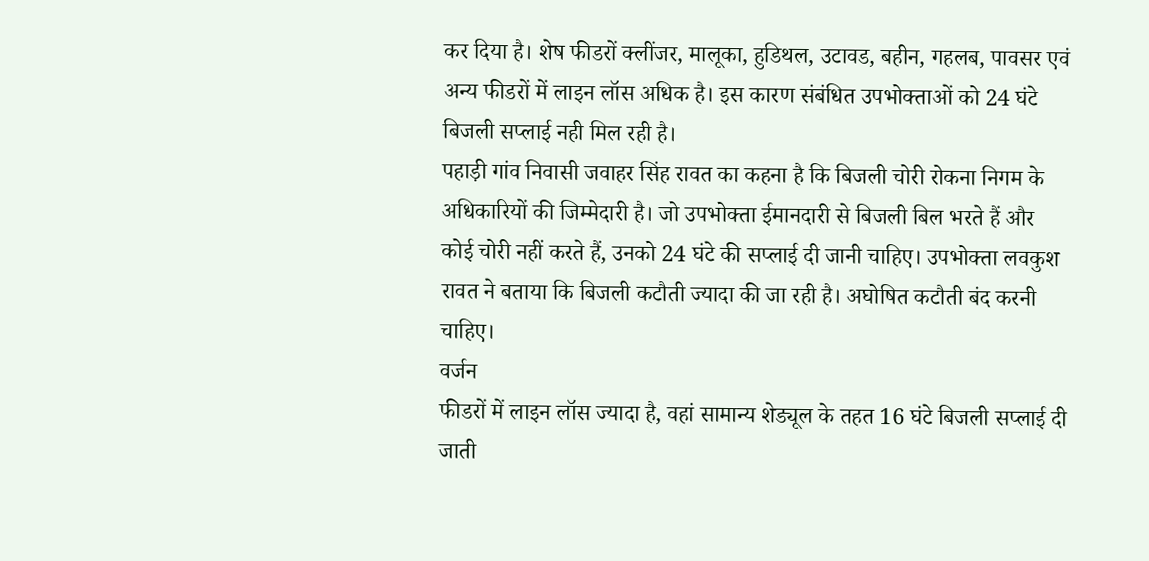कर दिया है। शेष फीडरों क्लींजर, मालूका, हुडिथल, उटावड, बहीन, गहलब, पावसर एवं अन्य फीडरों में लाइन लॉस अधिक है। इस कारण संबंधित उपभोक्ताओं को 24 घंटे बिजली सप्लाई नही मिल रही है।
पहाड़ी गांव निवासी जवाहर सिंह रावत का कहना है कि बिजली चोरी रोकना निगम के अधिकारियों की जिम्मेदारी है। जो उपभोक्ता ईमानदारी से बिजली बिल भरते हैं और कोई चोरी नहीं करते हैं, उनको 24 घंटे की सप्लाई दी जानी चाहिए। उपभोक्ता लवकुश रावत ने बताया कि बिजली कटौती ज्यादा की जा रही है। अघोषित कटौती बंद करनी चाहिए।
वर्जन
फीडरों में लाइन लॉस ज्यादा है, वहां सामान्य शेड्यूल के तहत 16 घंटे बिजली सप्लाई दी जाती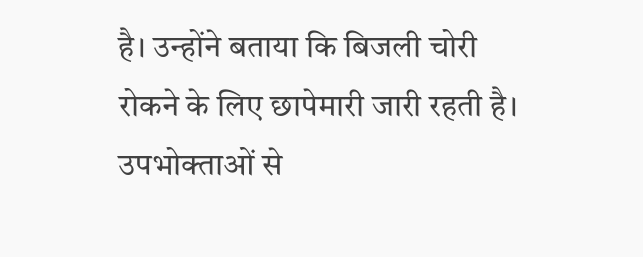है। उन्होंने बताया कि बिजली चोरी रोकने के लिए छापेमारी जारी रहती है। उपभोक्ताओं से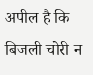अपील है कि बिजली चोरी न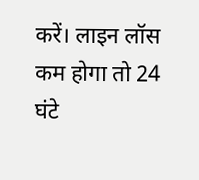करें। लाइन लॉस कम होगा तो 24 घंटे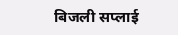बिजली सप्लाई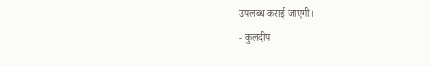उपलब्ध कराई जाएगी।
- कुलदीप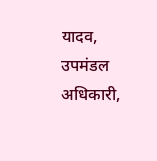यादव, उपमंडल अधिकारी,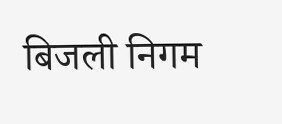बिजली निगम